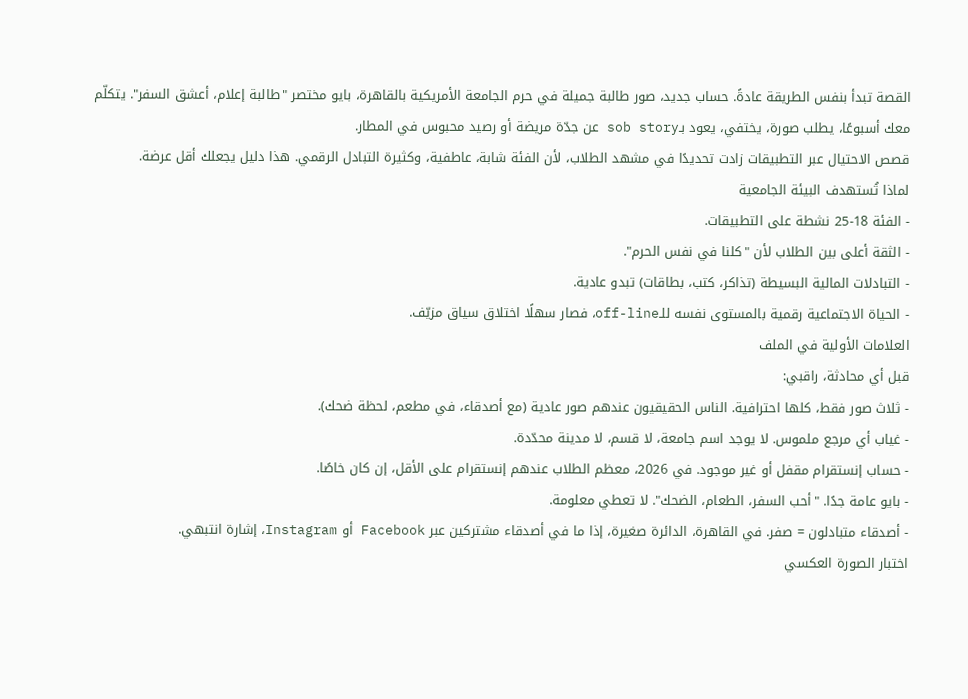القصة تبدأ بنفس الطريقة عادةً. حساب جديد، صور طالبة جميلة في حرم الجامعة الأمريكية بالقاهرة، بايو مختصر "طالبة إعلام، أعشق السفر". يتكلّم معك أسبوعًا، يطلب صورة، يختفي، يعود بـsob story عن جدّة مريضة أو رصيد محبوس في المطار.
قصص الاحتيال عبر التطبيقات زادت تحديدًا في مشهد الطلاب، لأن الفئة شابة، عاطفية، وكثيرة التبادل الرقمي. هذا دليل يجعلك أقل عرضة.
لماذا تُستهدف البيئة الجامعية
- الفئة 18-25 نشطة على التطبيقات.
- الثقة أعلى بين الطلاب لأن "كلنا في نفس الحرم".
- التبادلات المالية البسيطة (تذاكر، كتب، بطاقات) تبدو عادية.
- الحياة الاجتماعية رقمية بالمستوى نفسه للـoff-line، فصار سهلًا اختلاق سياق مزيّف.
العلامات الأولية في الملف
قبل أي محادثة، راقبي:
- ثلاث صور فقط، كلها احترافية. الناس الحقيقيون عندهم صور عادية (مع أصدقاء، في مطعم، لحظة ضحك).
- غياب أي مرجع ملموس. لا يوجد اسم جامعة، لا قسم، لا مدينة محدّدة.
- حساب إنستقرام مقفل أو غير موجود. في 2026، معظم الطلاب عندهم إنستقرام على الأقل، إن كان خاصًا.
- بايو عامة جدًا. "أحب السفر، الطعام، الضحك". لا تعطي معلومة.
- أصدقاء متبادلون = صفر. في القاهرة، الدائرة صغيرة، إذا ما في أصدقاء مشتركين عبر Facebook أو Instagram، إشارة انتبهي.
اختبار الصورة العكسي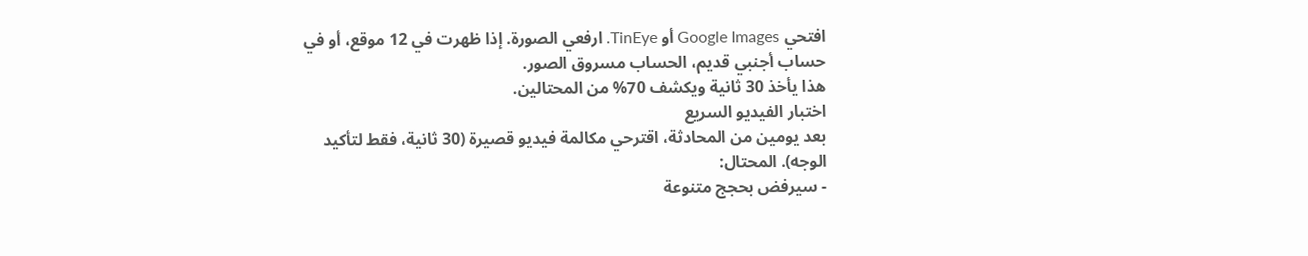افتحي Google Images أو TinEye. ارفعي الصورة. إذا ظهرت في 12 موقع، أو في حساب أجنبي قديم، الحساب مسروق الصور.
هذا يأخذ 30 ثانية ويكشف 70% من المحتالين.
اختبار الفيديو السريع
بعد يومين من المحادثة، اقترحي مكالمة فيديو قصيرة (30 ثانية، فقط لتأكيد الوجه). المحتال:
- سيرفض بحجج متنوعة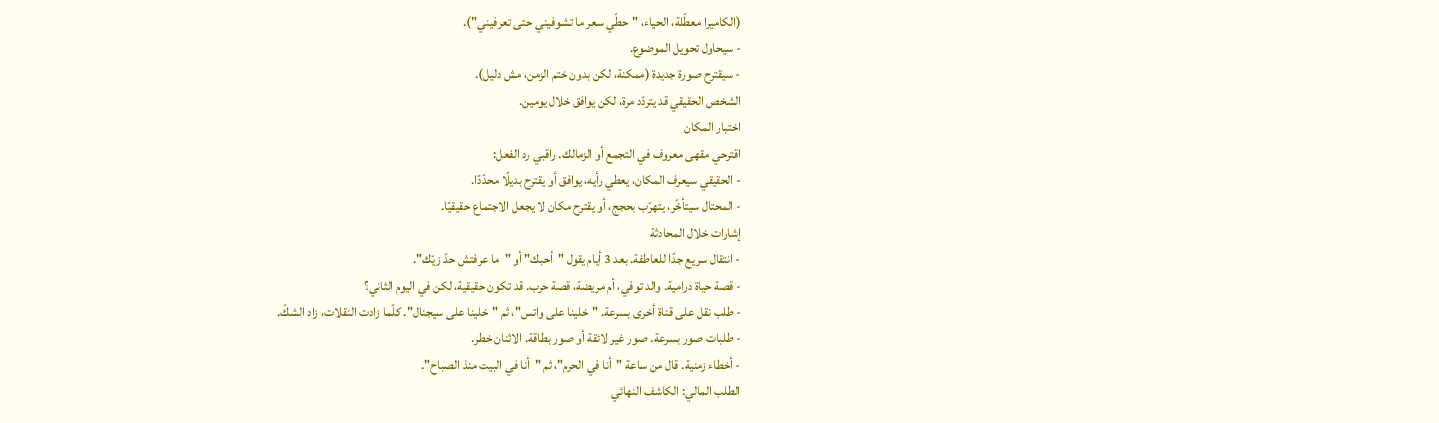(الكاميرا معطّلة، الحياء، "حطّي سعر ما تشوفيني حتى تعرفيني").
- سيحاول تحويل الموضوع.
- سيقترح صورة جديدة (ممكنة، لكن بدون ختم الزمن، مش دليل).
الشخص الحقيقي قد يتردّد مرة، لكن يوافق خلال يومين.
اختبار المكان
اقترحي مقهى معروف في التجمع أو الزمالك. راقبي رد الفعل:
- الحقيقي سيعرف المكان، يعطي رأيه، يوافق أو يقترح بديلًا محدّدًا.
- المحتال سيتأخّر، يتهرّب بحجج، أو يقترح مكان لا يجعل الاجتماع حقيقيًا.
إشارات خلال المحادثة
- انتقال سريع جدًا للعاطفة. بعد 3 أيام يقول "أحبك" أو "ما عرفتش حدّ زيّك".
- قصة حياة درامية. والد توفي، أم مريضة، قصة حرب. قد تكون حقيقية، لكن في اليوم الثاني؟
- طلب نقل على قناة أخرى بسرعة. "خلينا على واتس"، ثم "خلينا على سيجنال". كلّما زادت النقلات، زاد الشكّ.
- طلبات صور بسرعة. صور غير لائقة أو صور بطاقة. الاثنان خطر.
- أخطاء زمنية. قال من ساعة "أنا في الحرم"، ثم "أنا في البيت منذ الصباح".
الطلب المالي: الكاشف النهائي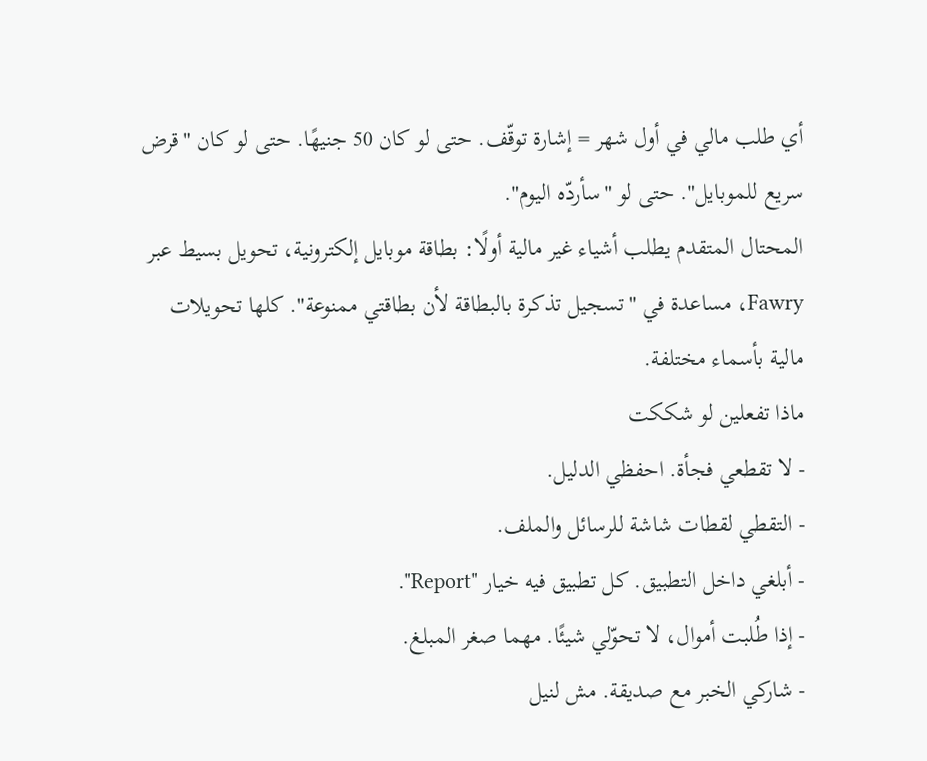أي طلب مالي في أول شهر = إشارة توقّف. حتى لو كان 50 جنيهًا. حتى لو كان "قرض سريع للموبايل". حتى لو "سأردّه اليوم".
المحتال المتقدم يطلب أشياء غير مالية أولًا: بطاقة موبايل إلكترونية، تحويل بسيط عبر Fawry، مساعدة في "تسجيل تذكرة بالبطاقة لأن بطاقتي ممنوعة". كلها تحويلات مالية بأسماء مختلفة.
ماذا تفعلين لو شككت
- لا تقطعي فجأة. احفظي الدليل.
- التقطي لقطات شاشة للرسائل والملف.
- أبلغي داخل التطبيق. كل تطبيق فيه خيار "Report".
- إذا طُلبت أموال، لا تحوّلي شيئًا. مهما صغر المبلغ.
- شاركي الخبر مع صديقة. مش لنيل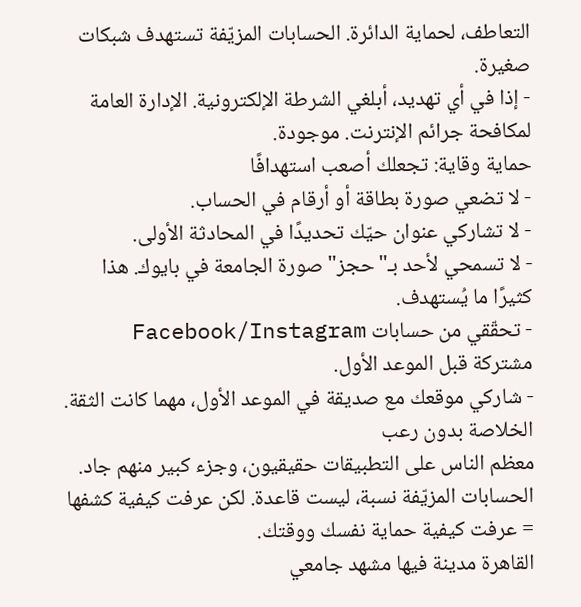التعاطف، لحماية الدائرة. الحسابات المزيّفة تستهدف شبكات صغيرة.
- إذا في أي تهديد، أبلغي الشرطة الإلكترونية. الإدارة العامة لمكافحة جرائم الإنترنت. موجودة.
حماية وقاية: تجعلك أصعب استهدافًا
- لا تضعي صورة بطاقة أو أرقام في الحساب.
- لا تشاركي عنوان حيّك تحديدًا في المحادثة الأولى.
- لا تسمحي لأحد بـ"حجز" صورة الجامعة في بايوك. هذا كثيرًا ما يُستهدف.
- تحقّقي من حسابات Facebook/Instagram مشتركة قبل الموعد الأول.
- شاركي موقعك مع صديقة في الموعد الأول، مهما كانت الثقة.
الخلاصة بدون رعب
معظم الناس على التطبيقات حقيقيون، وجزء كبير منهم جاد. الحسابات المزيّفة نسبة، ليست قاعدة. لكن عرفت كيفية كشفها = عرفت كيفية حماية نفسك ووقتك.
القاهرة مدينة فيها مشهد جامعي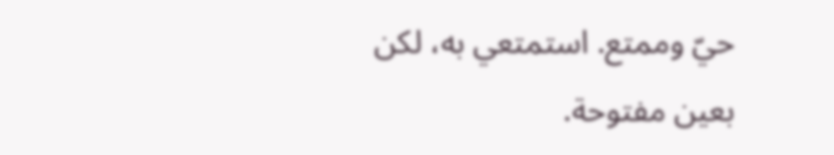حيّ وممتع. استمتعي به، لكن بعين مفتوحة.